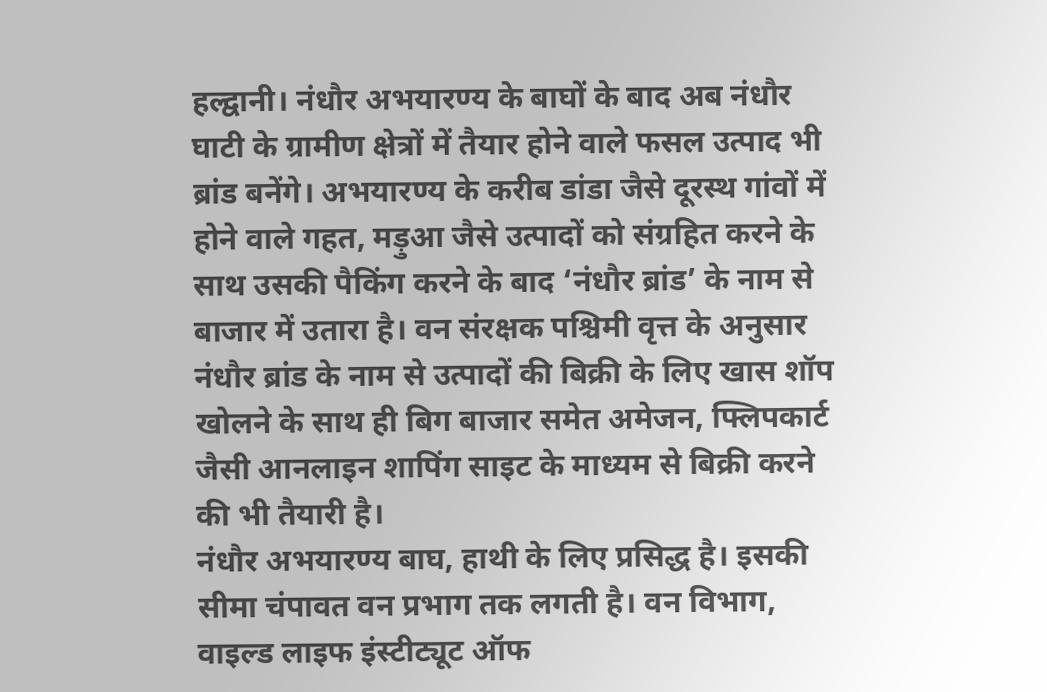हल्द्वानी। नंधौर अभयारण्य के बाघों के बाद अब नंधौर घाटी के ग्रामीण क्षेत्रों में तैयार होने वाले फसल उत्पाद भी ब्रांड बनेंगे। अभयारण्य के करीब डांडा जैसे दूरस्थ गांवों में होने वाले गहत, मड़ुआ जैसे उत्पादों को संग्रहित करने के साथ उसकी पैकिंग करने के बाद ‘नंधौर ब्रांड’ के नाम से बाजार में उतारा है। वन संरक्षक पश्चिमी वृत्त के अनुसार नंधौर ब्रांड के नाम से उत्पादों की बिक्री के लिए खास शॉप खोलने के साथ ही बिग बाजार समेत अमेजन, फ्लिपकार्ट जैसी आनलाइन शापिंग साइट के माध्यम से बिक्री करने की भी तैयारी है।
नंधौर अभयारण्य बाघ, हाथी के लिए प्रसिद्ध है। इसकी सीमा चंपावत वन प्रभाग तक लगती है। वन विभाग, वाइल्ड लाइफ इंस्टीट्यूट ऑफ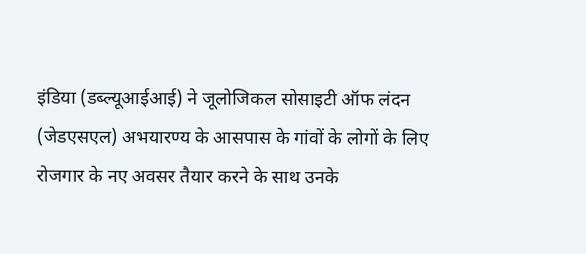इंडिया (डब्ल्यूआईआई) ने जूलोजिकल सोसाइटी ऑफ लंदन (जेडएसएल) अभयारण्य के आसपास के गांवों के लोगों के लिए रोजगार के नए अवसर तैयार करने के साथ उनके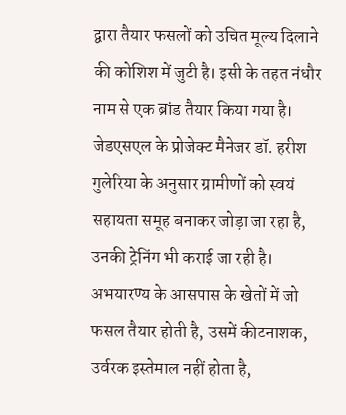द्वारा तैयार फसलों को उचित मूल्य दिलाने की कोशिश में जुटी है। इसी के तहत नंधौर नाम से एक ब्रांड तैयार किया गया है।
जेडएसएल के प्रोजेक्ट मैनेजर डॉ. हरीश गुलेरिया के अनुसार ग्रामीणों को स्वयं सहायता समूह बनाकर जोड़ा जा रहा है, उनकी ट्रेनिंग भी कराई जा रही है। अभयारण्य के आसपास के खेतों में जो फसल तैयार होती है, उसमें कीटनाशक, उर्वरक इस्तेमाल नहीं होता है,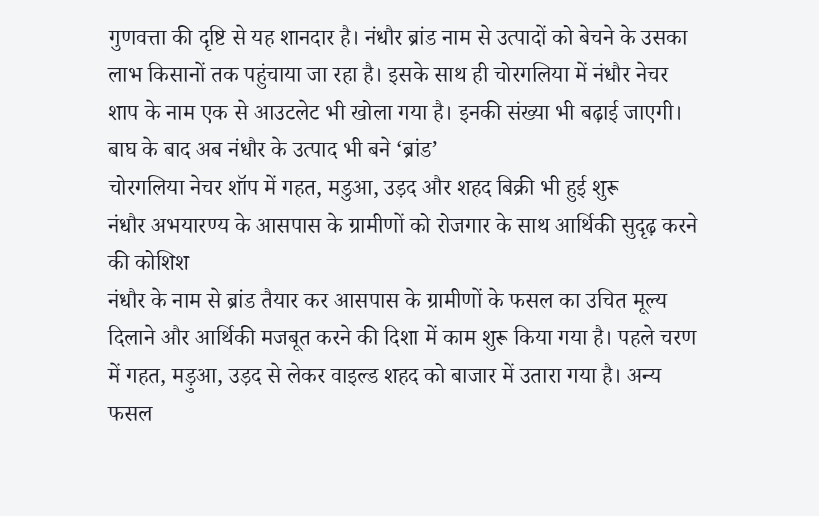गुणवत्ता की दृष्टि से यह शानदार है। नंधौर ब्रांड नाम से उत्पादों को बेचने के उसका लाभ किसानों तक पहुंचाया जा रहा है। इसके साथ ही चोरगलिया में नंधौर नेचर शाप के नाम एक से आउटलेट भी खोला गया है। इनकी संख्या भी बढ़ाई जाएगी।
बाघ के बाद अब नंधौर के उत्पाद भी बने ‘ब्रांड’
चोरगलिया नेचर शॉप में गहत, मडुआ, उड़द और शहद बिक्री भी हुई शुरू
नंधौर अभयारण्य के आसपास के ग्रामीणों को रोजगार के साथ आर्थिकी सुदृढ़ करने की कोशिश
नंधौर के नाम से ब्रांड तैयार कर आसपास के ग्रामीणों के फसल का उचित मूल्य दिलाने और आर्थिकी मजबूत करने की दिशा में काम शुरू किया गया है। पहले चरण में गहत, मड़ुआ, उड़द से लेकर वाइल्ड शहद को बाजार में उतारा गया है। अन्य फसल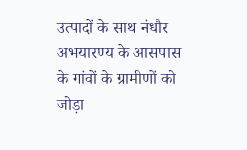उत्पादों के साथ नंधौर अभयारण्य के आसपास के गांवों के ग्रामीणों को जोड़ा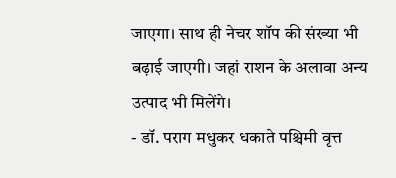जाएगा। साथ ही नेचर शॉप की संख्या भी बढ़ाई जाएगी। जहां राशन के अलावा अन्य उत्पाद भी मिलेंगे।
- डॉ. पराग मधुकर धकाते पश्चिमी वृत्त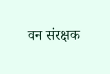वन संरक्षक